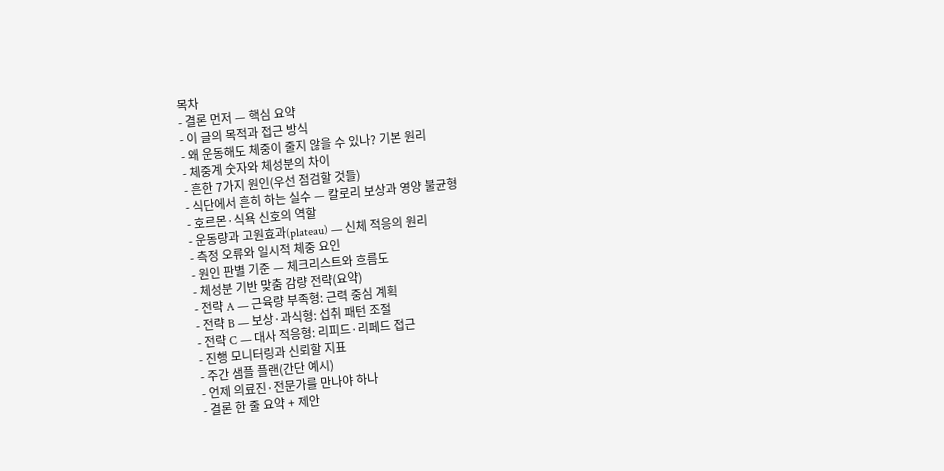목차
- 결론 먼저 — 핵심 요약
- 이 글의 목적과 접근 방식
- 왜 운동해도 체중이 줄지 않을 수 있나? 기본 원리
- 체중계 숫자와 체성분의 차이
- 흔한 7가지 원인(우선 점검할 것들)
- 식단에서 흔히 하는 실수 — 칼로리 보상과 영양 불균형
- 호르몬·식욕 신호의 역할
- 운동량과 고원효과(plateau) — 신체 적응의 원리
- 측정 오류와 일시적 체중 요인
- 원인 판별 기준 — 체크리스트와 흐름도
- 체성분 기반 맞춤 감량 전략(요약)
- 전략 A — 근육량 부족형: 근력 중심 계획
- 전략 B — 보상·과식형: 섭취 패턴 조절
- 전략 C — 대사 적응형: 리피드·리페드 접근
- 진행 모니터링과 신뢰할 지표
- 주간 샘플 플랜(간단 예시)
- 언제 의료진·전문가를 만나야 하나
- 결론 한 줄 요약 + 제안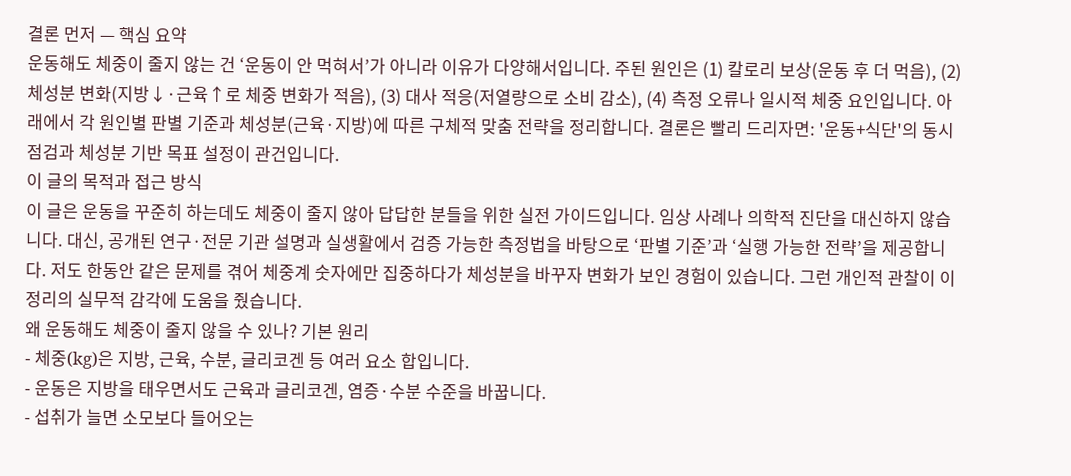결론 먼저 — 핵심 요약
운동해도 체중이 줄지 않는 건 ‘운동이 안 먹혀서’가 아니라 이유가 다양해서입니다. 주된 원인은 (1) 칼로리 보상(운동 후 더 먹음), (2) 체성분 변화(지방↓·근육↑로 체중 변화가 적음), (3) 대사 적응(저열량으로 소비 감소), (4) 측정 오류나 일시적 체중 요인입니다. 아래에서 각 원인별 판별 기준과 체성분(근육·지방)에 따른 구체적 맞춤 전략을 정리합니다. 결론은 빨리 드리자면: '운동+식단'의 동시 점검과 체성분 기반 목표 설정이 관건입니다.
이 글의 목적과 접근 방식
이 글은 운동을 꾸준히 하는데도 체중이 줄지 않아 답답한 분들을 위한 실전 가이드입니다. 임상 사례나 의학적 진단을 대신하지 않습니다. 대신, 공개된 연구·전문 기관 설명과 실생활에서 검증 가능한 측정법을 바탕으로 ‘판별 기준’과 ‘실행 가능한 전략’을 제공합니다. 저도 한동안 같은 문제를 겪어 체중계 숫자에만 집중하다가 체성분을 바꾸자 변화가 보인 경험이 있습니다. 그런 개인적 관찰이 이 정리의 실무적 감각에 도움을 줬습니다.
왜 운동해도 체중이 줄지 않을 수 있나? 기본 원리
- 체중(kg)은 지방, 근육, 수분, 글리코겐 등 여러 요소 합입니다.
- 운동은 지방을 태우면서도 근육과 글리코겐, 염증·수분 수준을 바꿉니다.
- 섭취가 늘면 소모보다 들어오는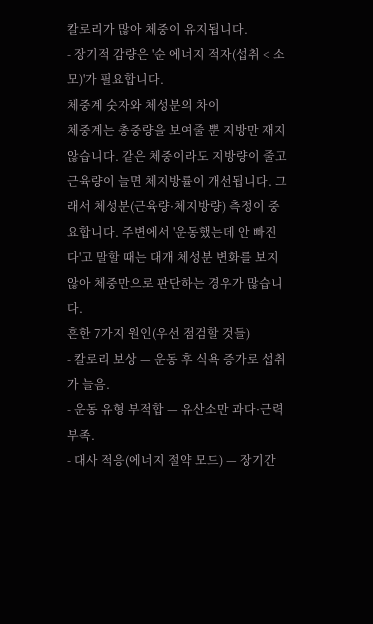칼로리가 많아 체중이 유지됩니다.
- 장기적 감량은 '순 에너지 적자(섭취 < 소모)'가 필요합니다.
체중계 숫자와 체성분의 차이
체중계는 총중량을 보여줄 뿐 지방만 재지 않습니다. 같은 체중이라도 지방량이 줄고 근육량이 늘면 체지방률이 개선됩니다. 그래서 체성분(근육량·체지방량) 측정이 중요합니다. 주변에서 '운동했는데 안 빠진다'고 말할 때는 대개 체성분 변화를 보지 않아 체중만으로 판단하는 경우가 많습니다.
흔한 7가지 원인(우선 점검할 것들)
- 칼로리 보상 — 운동 후 식욕 증가로 섭취가 늘음.
- 운동 유형 부적합 — 유산소만 과다·근력 부족.
- 대사 적응(에너지 절약 모드) — 장기간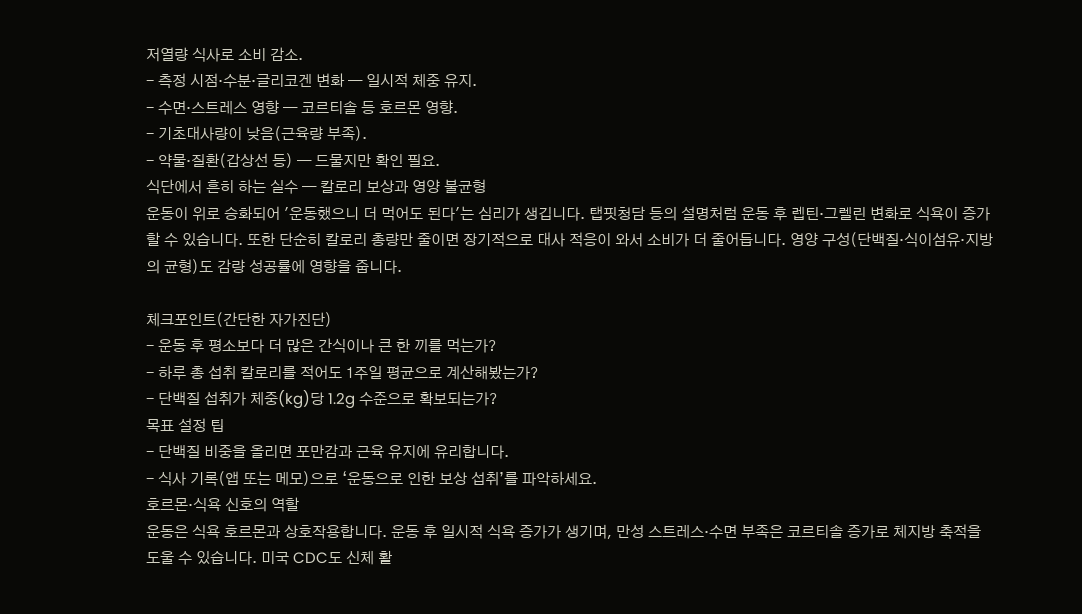저열량 식사로 소비 감소.
- 측정 시점·수분·글리코겐 변화 — 일시적 체중 유지.
- 수면·스트레스 영향 — 코르티솔 등 호르몬 영향.
- 기초대사량이 낮음(근육량 부족).
- 약물·질환(갑상선 등) — 드물지만 확인 필요.
식단에서 흔히 하는 실수 — 칼로리 보상과 영양 불균형
운동이 위로 승화되어 '운동했으니 더 먹어도 된다'는 심리가 생깁니다. 탭핏청담 등의 설명처럼 운동 후 렙틴·그렐린 변화로 식욕이 증가할 수 있습니다. 또한 단순히 칼로리 총량만 줄이면 장기적으로 대사 적응이 와서 소비가 더 줄어듭니다. 영양 구성(단백질·식이섬유·지방의 균형)도 감량 성공률에 영향을 줍니다.

체크포인트(간단한 자가진단)
- 운동 후 평소보다 더 많은 간식이나 큰 한 끼를 먹는가?
- 하루 총 섭취 칼로리를 적어도 1주일 평균으로 계산해봤는가?
- 단백질 섭취가 체중(kg)당 1.2g 수준으로 확보되는가?
목표 설정 팁
- 단백질 비중을 올리면 포만감과 근육 유지에 유리합니다.
- 식사 기록(앱 또는 메모)으로 ‘운동으로 인한 보상 섭취’를 파악하세요.
호르몬·식욕 신호의 역할
운동은 식욕 호르몬과 상호작용합니다. 운동 후 일시적 식욕 증가가 생기며, 만성 스트레스·수면 부족은 코르티솔 증가로 체지방 축적을 도울 수 있습니다. 미국 CDC도 신체 활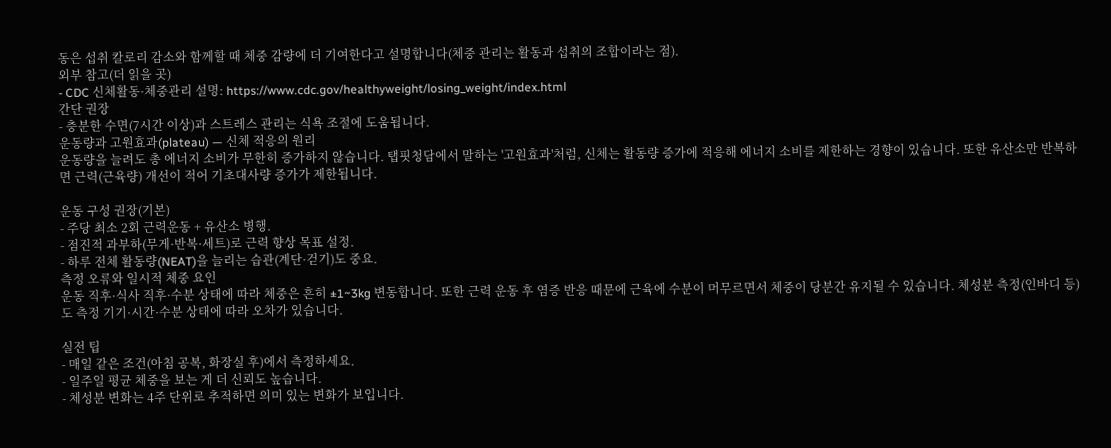동은 섭취 칼로리 감소와 함께할 때 체중 감량에 더 기여한다고 설명합니다(체중 관리는 활동과 섭취의 조합이라는 점).
외부 참고(더 읽을 곳)
- CDC 신체활동·체중관리 설명: https://www.cdc.gov/healthyweight/losing_weight/index.html
간단 권장
- 충분한 수면(7시간 이상)과 스트레스 관리는 식욕 조절에 도움됩니다.
운동량과 고원효과(plateau) — 신체 적응의 원리
운동량을 늘려도 총 에너지 소비가 무한히 증가하지 않습니다. 탭핏청담에서 말하는 '고원효과'처럼, 신체는 활동량 증가에 적응해 에너지 소비를 제한하는 경향이 있습니다. 또한 유산소만 반복하면 근력(근육량) 개선이 적어 기초대사량 증가가 제한됩니다.

운동 구성 권장(기본)
- 주당 최소 2회 근력운동 + 유산소 병행.
- 점진적 과부하(무게·반복·세트)로 근력 향상 목표 설정.
- 하루 전체 활동량(NEAT)을 늘리는 습관(계단·걷기)도 중요.
측정 오류와 일시적 체중 요인
운동 직후·식사 직후·수분 상태에 따라 체중은 흔히 ±1~3kg 변동합니다. 또한 근력 운동 후 염증 반응 때문에 근육에 수분이 머무르면서 체중이 당분간 유지될 수 있습니다. 체성분 측정(인바디 등)도 측정 기기·시간·수분 상태에 따라 오차가 있습니다.

실전 팁
- 매일 같은 조건(아침 공복, 화장실 후)에서 측정하세요.
- 일주일 평균 체중을 보는 게 더 신뢰도 높습니다.
- 체성분 변화는 4주 단위로 추적하면 의미 있는 변화가 보입니다.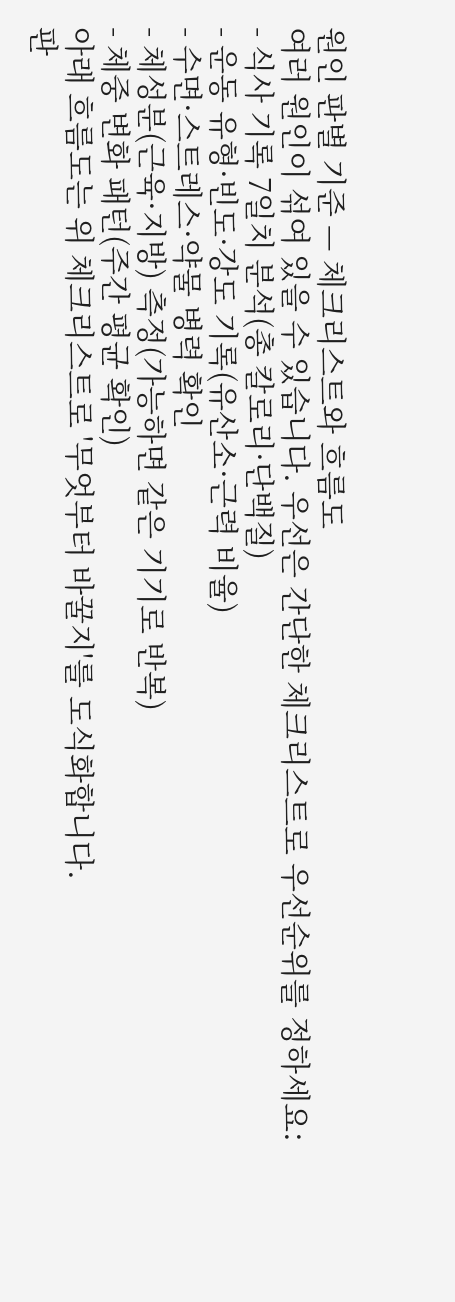원인 판별 기준 — 체크리스트와 흐름도
여러 원인이 섞여 있을 수 있습니다. 우선은 간단한 체크리스트로 우선순위를 정하세요:
- 식사 기록 7일치 분석(총 칼로리·단백질)
- 운동 유형·빈도·강도 기록(유산소·근력 비율)
- 수면·스트레스·약물 병력 확인
- 체성분(근육·지방) 측정(가능하면 같은 기기로 반복)
- 체중 변화 패턴(주간 평균 확인)
아래 흐름도는 위 체크리스트로 '무엇부터 바꿀지'를 도식화합니다.
판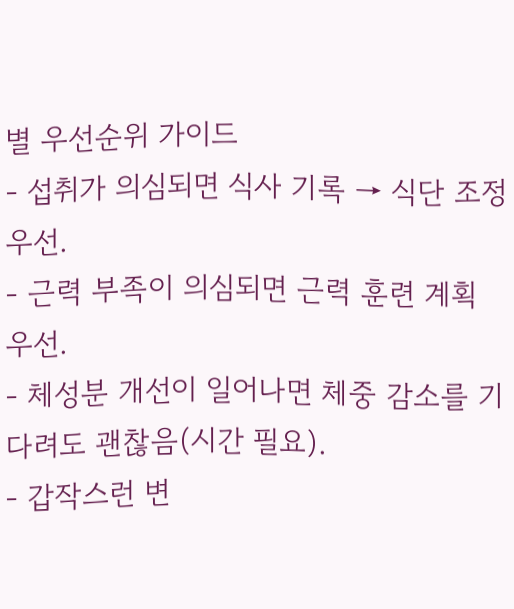별 우선순위 가이드
- 섭취가 의심되면 식사 기록 → 식단 조정 우선.
- 근력 부족이 의심되면 근력 훈련 계획 우선.
- 체성분 개선이 일어나면 체중 감소를 기다려도 괜찮음(시간 필요).
- 갑작스런 변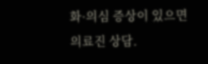화·의심 증상이 있으면 의료진 상담.